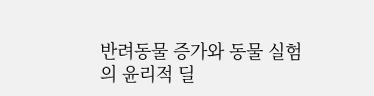반려동물 증가와 동물 실험의 윤리적 딜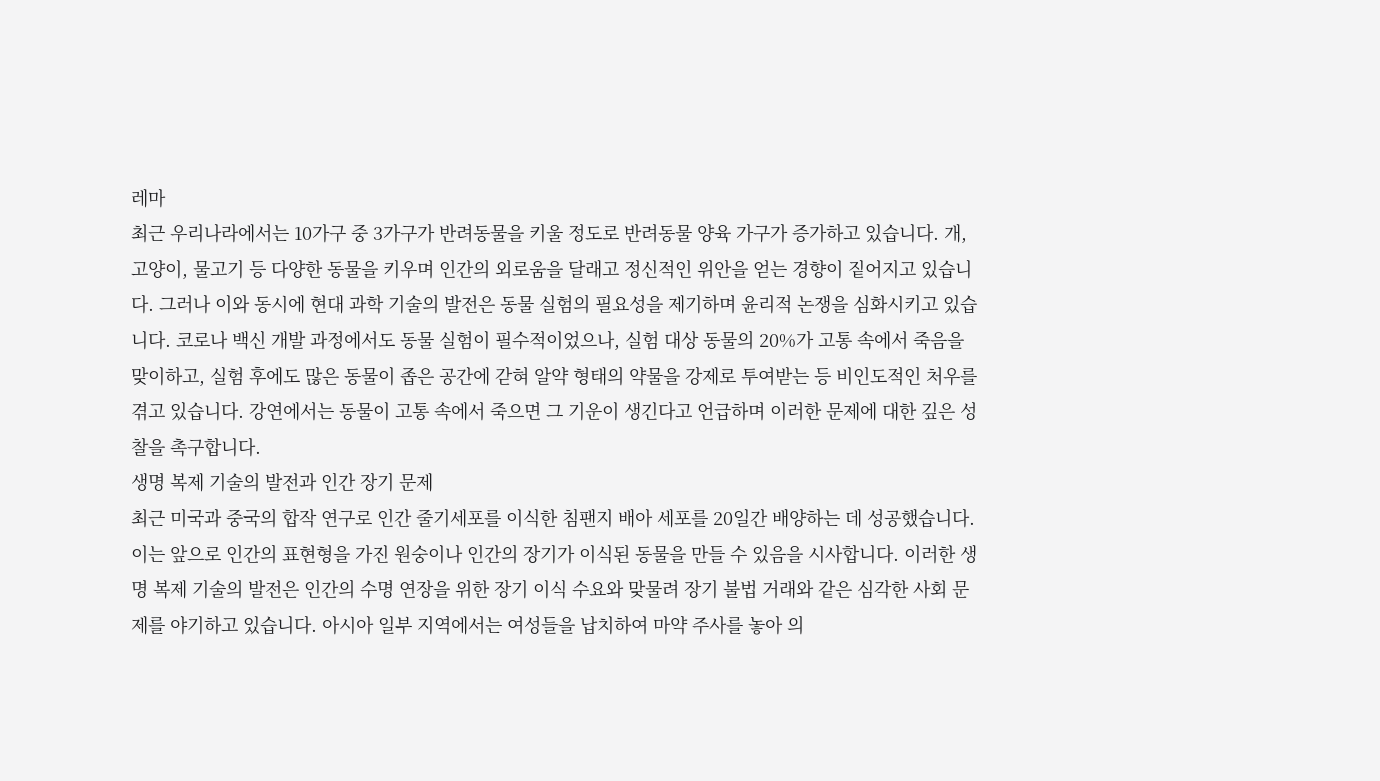레마
최근 우리나라에서는 10가구 중 3가구가 반려동물을 키울 정도로 반려동물 양육 가구가 증가하고 있습니다. 개, 고양이, 물고기 등 다양한 동물을 키우며 인간의 외로움을 달래고 정신적인 위안을 얻는 경향이 짙어지고 있습니다. 그러나 이와 동시에 현대 과학 기술의 발전은 동물 실험의 필요성을 제기하며 윤리적 논쟁을 심화시키고 있습니다. 코로나 백신 개발 과정에서도 동물 실험이 필수적이었으나, 실험 대상 동물의 20%가 고통 속에서 죽음을 맞이하고, 실험 후에도 많은 동물이 좁은 공간에 갇혀 알약 형태의 약물을 강제로 투여받는 등 비인도적인 처우를 겪고 있습니다. 강연에서는 동물이 고통 속에서 죽으면 그 기운이 생긴다고 언급하며 이러한 문제에 대한 깊은 성찰을 촉구합니다.
생명 복제 기술의 발전과 인간 장기 문제
최근 미국과 중국의 합작 연구로 인간 줄기세포를 이식한 침팬지 배아 세포를 20일간 배양하는 데 성공했습니다. 이는 앞으로 인간의 표현형을 가진 원숭이나 인간의 장기가 이식된 동물을 만들 수 있음을 시사합니다. 이러한 생명 복제 기술의 발전은 인간의 수명 연장을 위한 장기 이식 수요와 맞물려 장기 불법 거래와 같은 심각한 사회 문제를 야기하고 있습니다. 아시아 일부 지역에서는 여성들을 납치하여 마약 주사를 놓아 의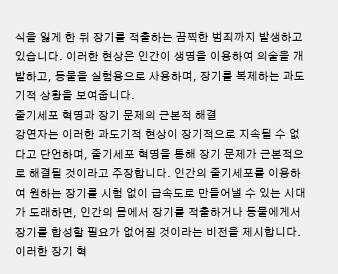식을 잃게 한 뒤 장기를 적출하는 끔찍한 범죄까지 발생하고 있습니다. 이러한 현상은 인간이 생명을 이용하여 의술을 개발하고, 동물을 실험용으로 사용하며, 장기를 복제하는 과도기적 상황을 보여줍니다.
줄기세포 혁명과 장기 문제의 근본적 해결
강연자는 이러한 과도기적 현상이 장기적으로 지속될 수 없다고 단언하며, 줄기세포 혁명을 통해 장기 문제가 근본적으로 해결될 것이라고 주장합니다. 인간의 줄기세포를 이용하여 원하는 장기를 시험 없이 급속도로 만들어낼 수 있는 시대가 도래하면, 인간의 몸에서 장기를 적출하거나 동물에게서 장기를 합성할 필요가 없어질 것이라는 비전을 제시합니다. 이러한 장기 혁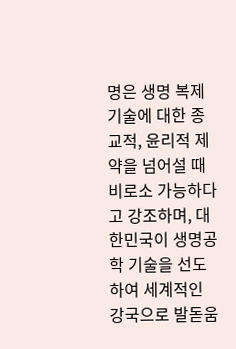명은 생명 복제 기술에 대한 종교적, 윤리적 제약을 넘어설 때 비로소 가능하다고 강조하며, 대한민국이 생명공학 기술을 선도하여 세계적인 강국으로 발돋움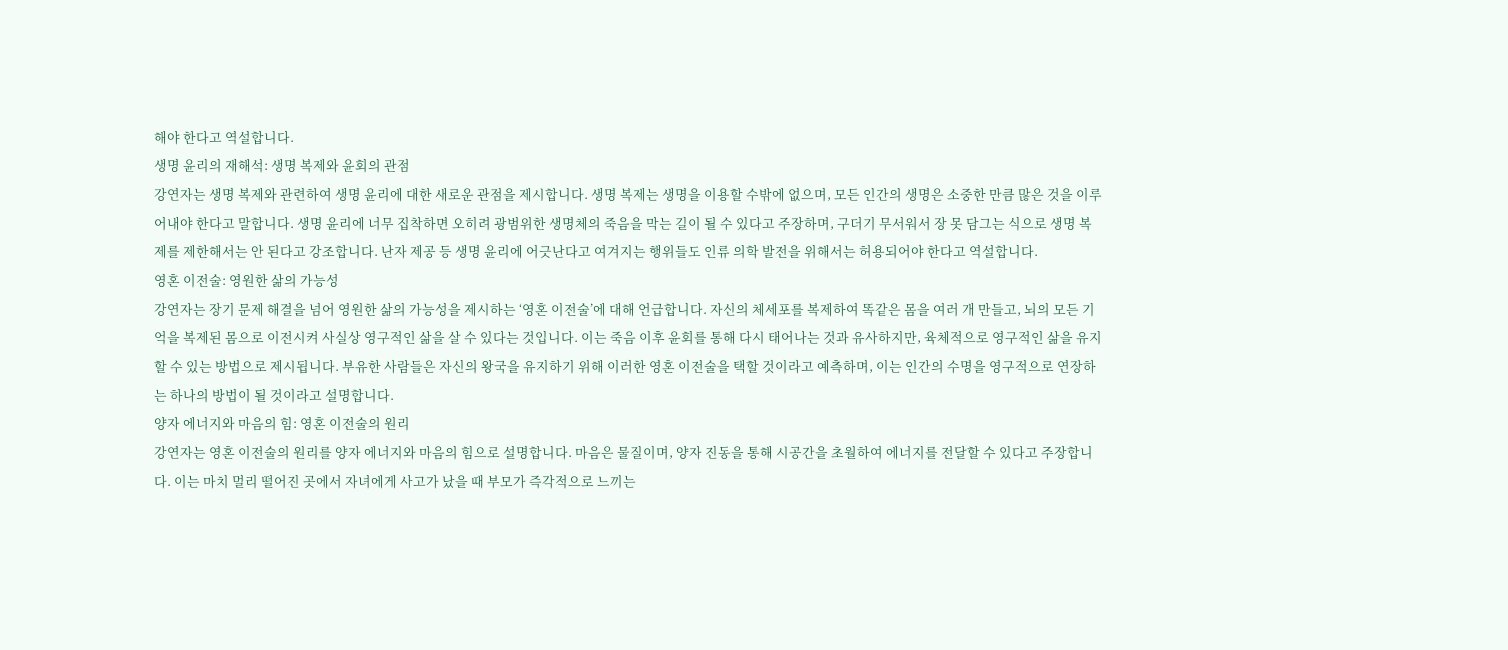해야 한다고 역설합니다.
생명 윤리의 재해석: 생명 복제와 윤회의 관점
강연자는 생명 복제와 관련하여 생명 윤리에 대한 새로운 관점을 제시합니다. 생명 복제는 생명을 이용할 수밖에 없으며, 모든 인간의 생명은 소중한 만큼 많은 것을 이루어내야 한다고 말합니다. 생명 윤리에 너무 집착하면 오히려 광범위한 생명체의 죽음을 막는 길이 될 수 있다고 주장하며, 구더기 무서워서 장 못 담그는 식으로 생명 복제를 제한해서는 안 된다고 강조합니다. 난자 제공 등 생명 윤리에 어긋난다고 여겨지는 행위들도 인류 의학 발전을 위해서는 허용되어야 한다고 역설합니다.
영혼 이전술: 영원한 삶의 가능성
강연자는 장기 문제 해결을 넘어 영원한 삶의 가능성을 제시하는 ‘영혼 이전술’에 대해 언급합니다. 자신의 체세포를 복제하여 똑같은 몸을 여러 개 만들고, 뇌의 모든 기억을 복제된 몸으로 이전시켜 사실상 영구적인 삶을 살 수 있다는 것입니다. 이는 죽음 이후 윤회를 통해 다시 태어나는 것과 유사하지만, 육체적으로 영구적인 삶을 유지할 수 있는 방법으로 제시됩니다. 부유한 사람들은 자신의 왕국을 유지하기 위해 이러한 영혼 이전술을 택할 것이라고 예측하며, 이는 인간의 수명을 영구적으로 연장하는 하나의 방법이 될 것이라고 설명합니다.
양자 에너지와 마음의 힘: 영혼 이전술의 원리
강연자는 영혼 이전술의 원리를 양자 에너지와 마음의 힘으로 설명합니다. 마음은 물질이며, 양자 진동을 통해 시공간을 초월하여 에너지를 전달할 수 있다고 주장합니다. 이는 마치 멀리 떨어진 곳에서 자녀에게 사고가 났을 때 부모가 즉각적으로 느끼는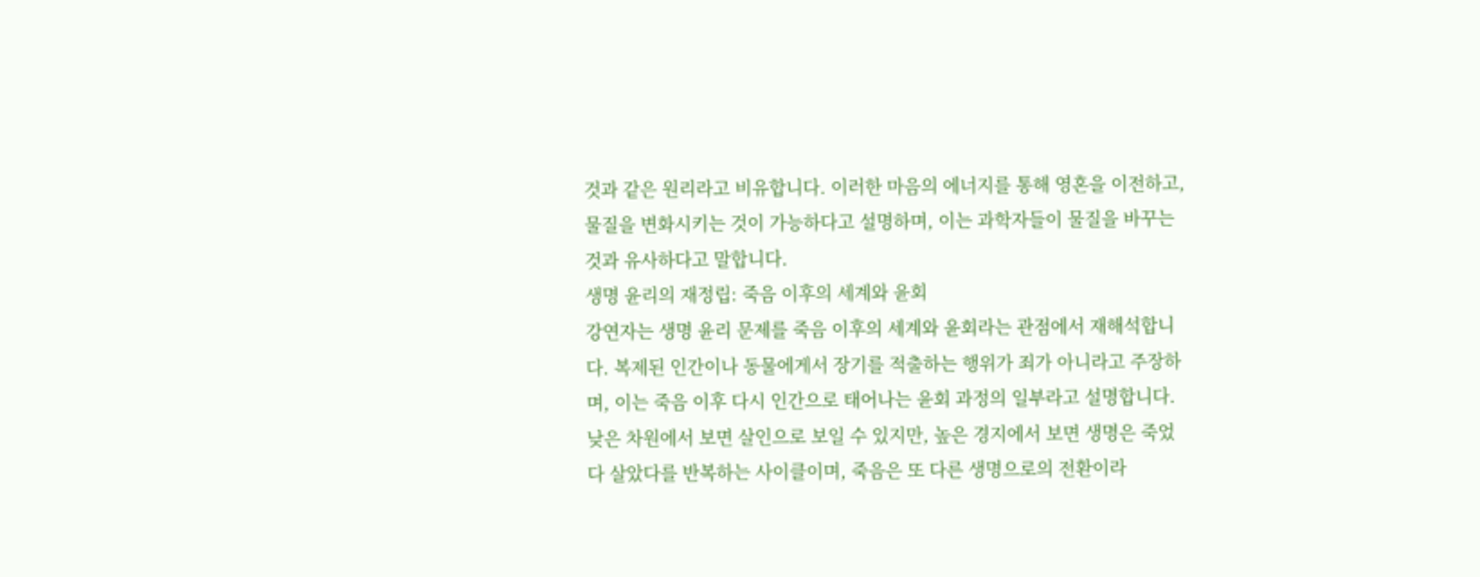것과 같은 원리라고 비유합니다. 이러한 마음의 에너지를 통해 영혼을 이전하고, 물질을 변화시키는 것이 가능하다고 설명하며, 이는 과학자들이 물질을 바꾸는 것과 유사하다고 말합니다.
생명 윤리의 재정립: 죽음 이후의 세계와 윤회
강연자는 생명 윤리 문제를 죽음 이후의 세계와 윤회라는 관점에서 재해석합니다. 복제된 인간이나 동물에게서 장기를 적출하는 행위가 죄가 아니라고 주장하며, 이는 죽음 이후 다시 인간으로 태어나는 윤회 과정의 일부라고 설명합니다. 낮은 차원에서 보면 살인으로 보일 수 있지만, 높은 경지에서 보면 생명은 죽었다 살았다를 반복하는 사이클이며, 죽음은 또 다른 생명으로의 전환이라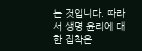는 것입니다. 따라서 생명 윤리에 대한 집착은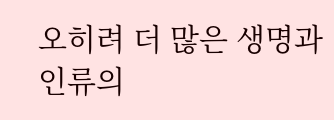오히려 더 많은 생명과 인류의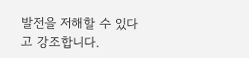발전을 저해할 수 있다고 강조합니다.